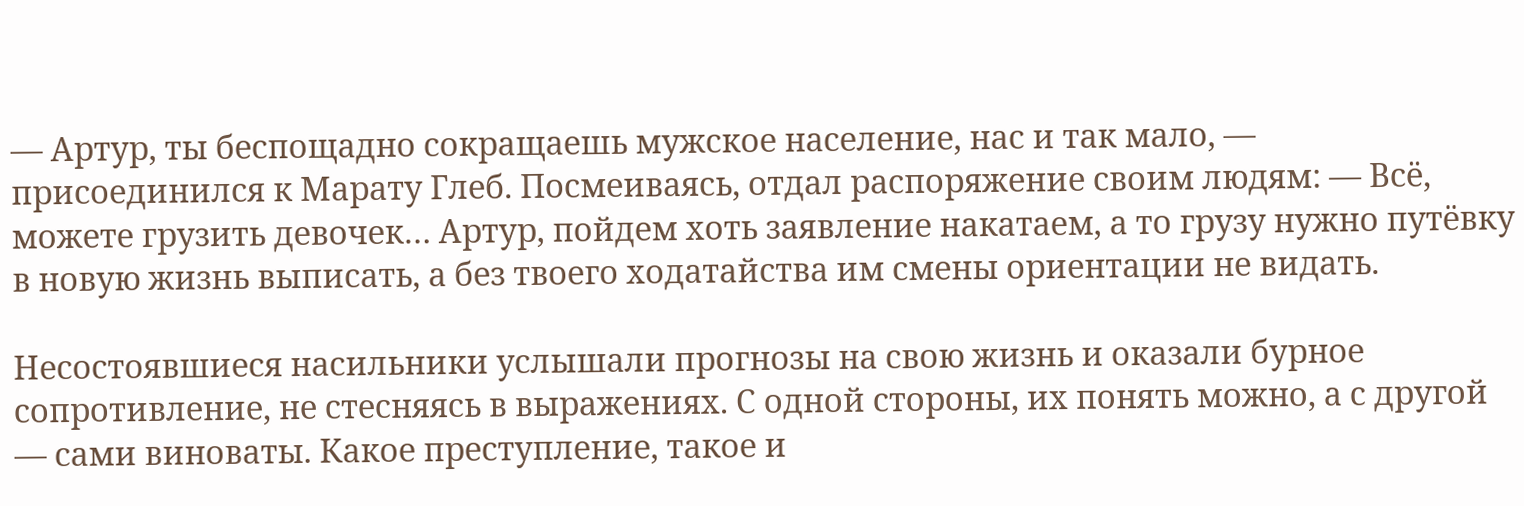— Артур, ты беспощадно сокращаешь мужское население, нас и так мало, — присоединился к Марату Глеб. Посмеиваясь, отдал распоряжение своим людям: — Всё, можете грузить девочек… Артур, пойдем хоть заявление накатаем, а то грузу нужно путёвку в новую жизнь выписать, а без твоего ходатайства им смены ориентации не видать.

Несостоявшиеся насильники услышали прогнозы на свою жизнь и оказали бурное сопротивление, не стесняясь в выражениях. С одной стороны, их понять можно, а с другой — сами виноваты. Какое преступление, такое и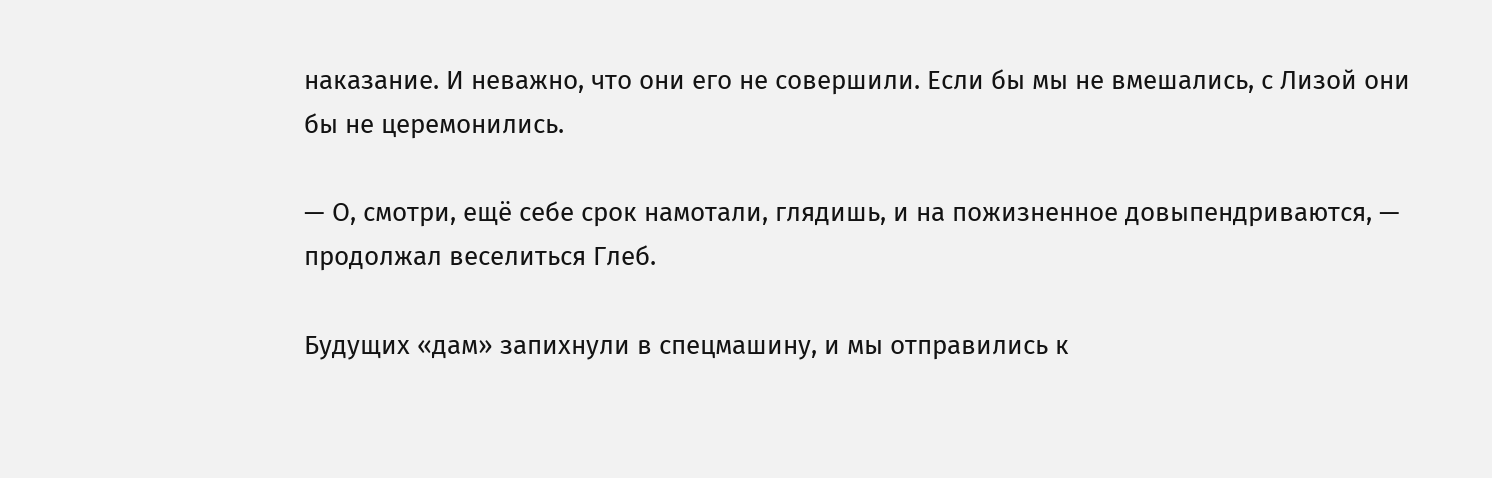наказание. И неважно, что они его не совершили. Если бы мы не вмешались, с Лизой они бы не церемонились.

— О, смотри, ещё себе срок намотали, глядишь, и на пожизненное довыпендриваются, — продолжал веселиться Глеб.

Будущих «дам» запихнули в спецмашину, и мы отправились к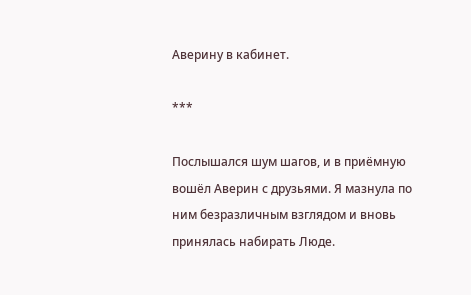Аверину в кабинет.

***

Послышался шум шагов, и в приёмную вошёл Аверин с друзьями. Я мазнула по ним безразличным взглядом и вновь принялась набирать Люде.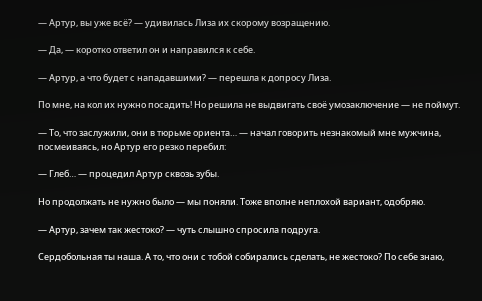— Артур, вы уже всё? — удивилась Лиза их скорому возращению.

— Да, — коротко ответил он и направился к себе.

— Артур, а что будет с нападавшими? — перешла к допросу Лиза.

По мне, на кол их нужно посадить! Но решила не выдвигать своё умозаключение — не поймут.

— То, что заслужили, они в тюрьме ориента… — начал говорить незнакомый мне мужчина, посмеиваясь, но Артур его резко перебил:

— Глеб… — процедил Артур сквозь зубы.

Но продолжать не нужно было — мы поняли. Тоже вполне неплохой вариант, одобряю.

— Артур, зачем так жестоко? — чуть слышно спросила подруга.

Сердобольная ты наша. А то, что они с тобой собирались сделать, не жестоко? По себе знаю,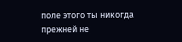поле этого ты никогда прежней не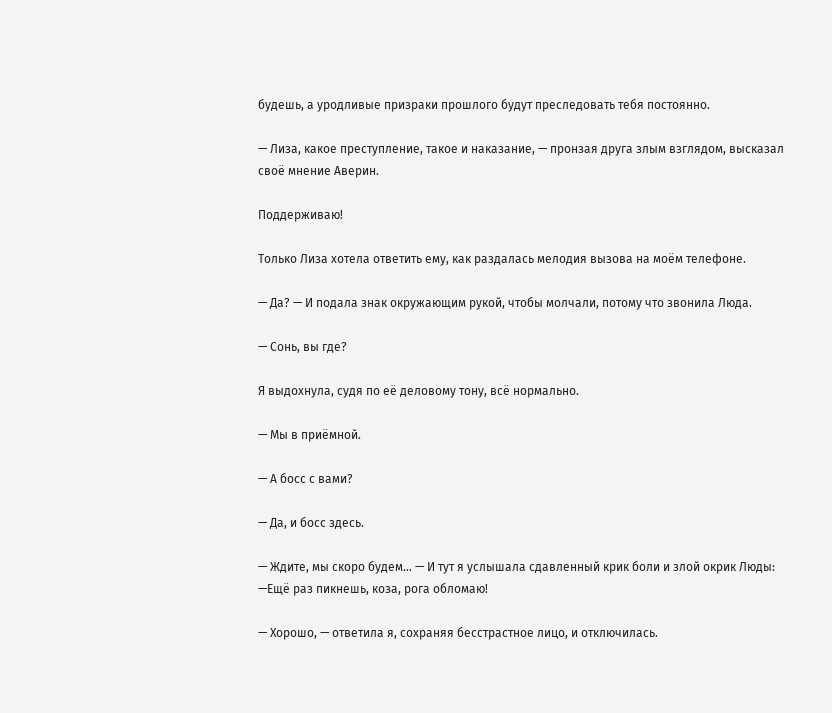будешь, а уродливые призраки прошлого будут преследовать тебя постоянно.

— Лиза, какое преступление, такое и наказание, — пронзая друга злым взглядом, высказал своё мнение Аверин.

Поддерживаю!

Только Лиза хотела ответить ему, как раздалась мелодия вызова на моём телефоне.

— Да? — И подала знак окружающим рукой, чтобы молчали, потому что звонила Люда.

— Сонь, вы где?

Я выдохнула, судя по её деловому тону, всё нормально.

— Мы в приёмной.

— А босс с вами?

— Да, и босс здесь.

— Ждите, мы скоро будем… — И тут я услышала сдавленный крик боли и злой окрик Люды: —Ещё раз пикнешь, коза, рога обломаю!

— Хорошо, — ответила я, сохраняя бесстрастное лицо, и отключилась.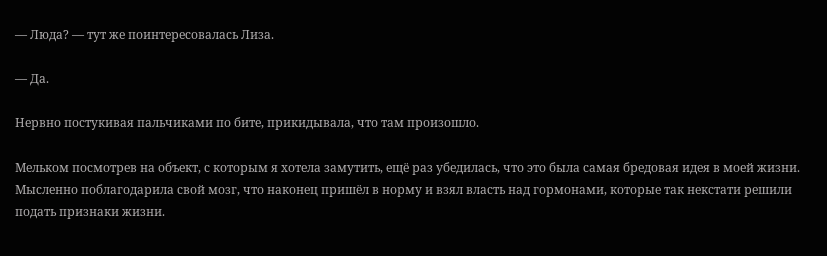— Люда? — тут же поинтересовалась Лиза.

— Да.

Нервно постукивая пальчиками по бите, прикидывала, что там произошло.

Мельком посмотрев на объект, с которым я хотела замутить, ещё раз убедилась, что это была самая бредовая идея в моей жизни. Мысленно поблагодарила свой мозг, что наконец пришёл в норму и взял власть над гормонами, которые так некстати решили подать признаки жизни.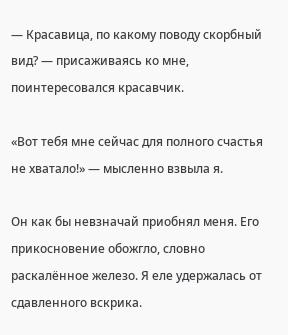— Красавица, по какому поводу скорбный вид? — присаживаясь ко мне, поинтересовался красавчик.

«Вот тебя мне сейчас для полного счастья не хватало!» — мысленно взвыла я.

Он как бы невзначай приобнял меня. Его прикосновение обожгло, словно раскалённое железо. Я еле удержалась от сдавленного вскрика.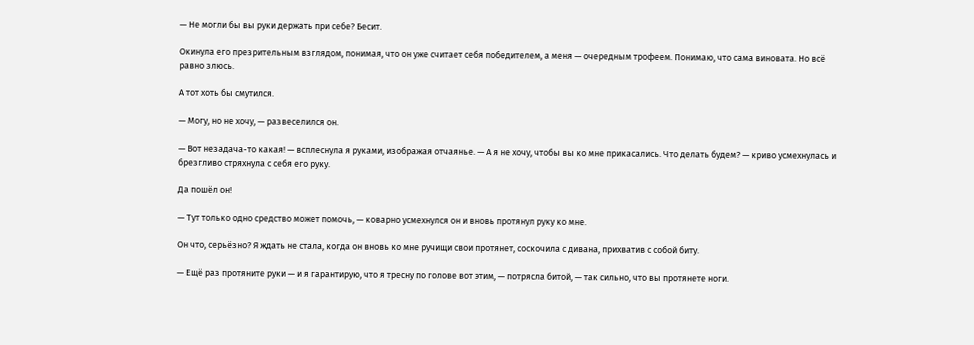— Не могли бы вы руки держать при себе? Бесит.

Окинула его презрительным взглядом, понимая, что он уже считает себя победителем, а меня — очередным трофеем. Понимаю, что сама виновата. Но всё равно злюсь.

А тот хоть бы смутился.

— Могу, но не хочу, — развеселился он.

— Вот незадача-то какая! — всплеснула я руками, изображая отчаянье. — А я не хочу, чтобы вы ко мне прикасались. Что делать будем? — криво усмехнулась и брезгливо стряхнула с себя его руку.

Да пошёл он!

— Тут только одно средство может помочь, — коварно усмехнулся он и вновь протянул руку ко мне.

Он что, серьёзно? Я ждать не стала, когда он вновь ко мне ручищи свои протянет, соскочила с дивана, прихватив с собой биту.

— Ещё раз протяните руки — и я гарантирую, что я тресну по голове вот этим, — потрясла битой, — так сильно, что вы протянете ноги.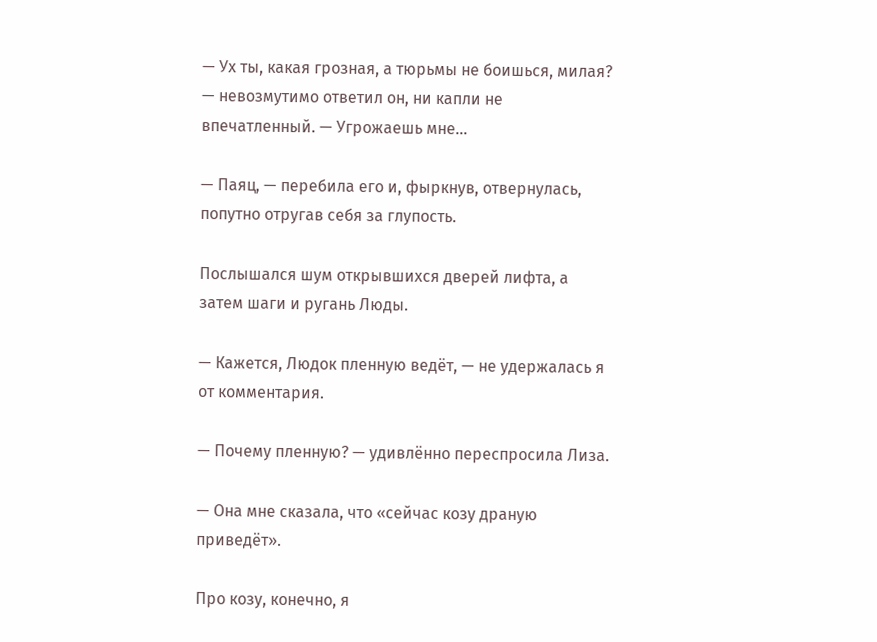— Ух ты, какая грозная, а тюрьмы не боишься, милая? — невозмутимо ответил он, ни капли не впечатленный. — Угрожаешь мне…

— Паяц, — перебила его и, фыркнув, отвернулась, попутно отругав себя за глупость.

Послышался шум открывшихся дверей лифта, а затем шаги и ругань Люды.

— Кажется, Людок пленную ведёт, — не удержалась я от комментария.

— Почему пленную? — удивлённо переспросила Лиза.

— Она мне сказала, что «сейчас козу драную приведёт».

Про козу, конечно, я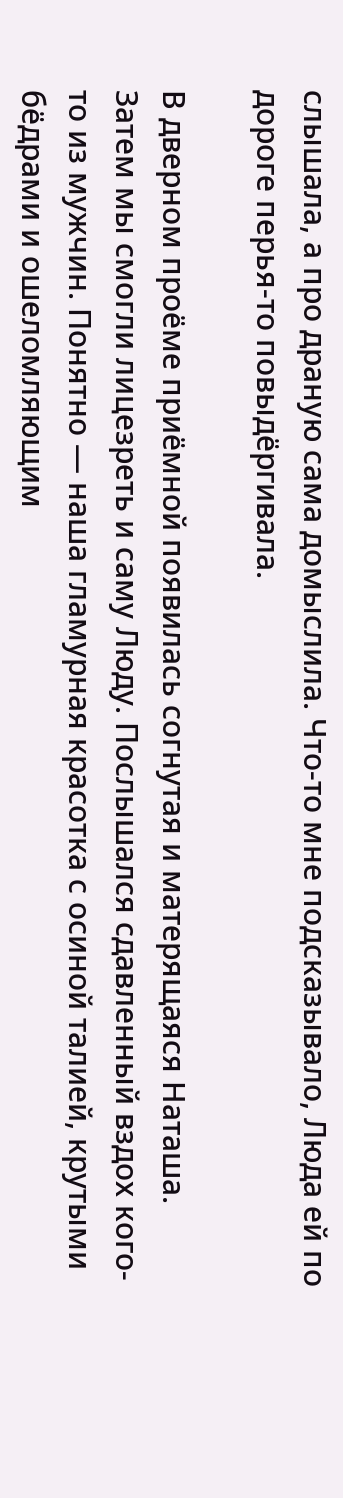слышала, а про драную сама домыслила. Что-то мне подсказывало, Люда ей по дороге перья-то повыдёргивала.

В дверном проёме приёмной появилась согнутая и матерящаяся Наташа. Затем мы смогли лицезреть и саму Люду. Послышался сдавленный вздох кого-то из мужчин. Понятно — наша гламурная красотка с осиной талией, крутыми бёдрами и ошеломляющим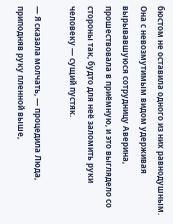бюстом не оставила одного из них равнодушным. Она с невозмутимым видом удерживая вырывавшуюся сотрудницу Аверина, прошествовала в приёмную, и это выглядело со стороны так, будто для неё заломить руки человеку — сущий пустяк.

— Я сказала молчать, — процедила Люда, приподняв руку пленной выше,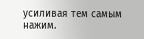усиливая тем самым нажим.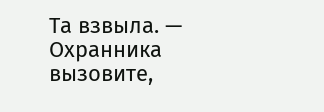Та взвыла. — Охранника вызовите,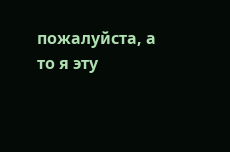пожалуйста, а то я эту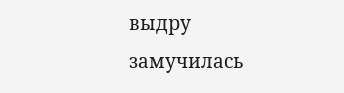выдру замучилась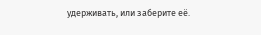удерживать, или заберите её.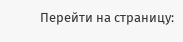Перейти на страницу: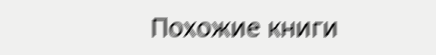Похожие книги